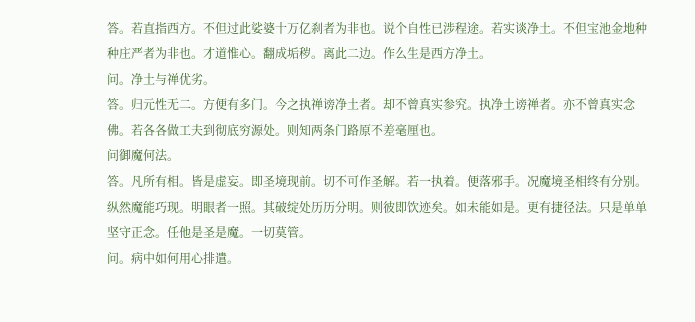答。若直指西方。不但过此娑婆十万亿刹者为非也。说个自性已涉程途。若实谈净土。不但宝池金地种种庄严者为非也。才道惟心。翻成垢秽。离此二边。作么生是西方净土。
问。净土与禅优劣。
答。归元性无二。方便有多门。今之执禅谤净土者。却不曾真实参究。执净土谤禅者。亦不曾真实念佛。若各各做工夫到彻底穷源处。则知两条门路原不差毫厘也。
问御魔何法。
答。凡所有相。皆是虚妄。即圣境现前。切不可作圣解。若一执着。便落邪手。况魔境圣相终有分别。纵然魔能巧现。明眼者一照。其破绽处历历分明。则彼即饮迹矣。如未能如是。更有捷径法。只是单单坚守正念。任他是圣是魔。一切莫管。
问。病中如何用心排遣。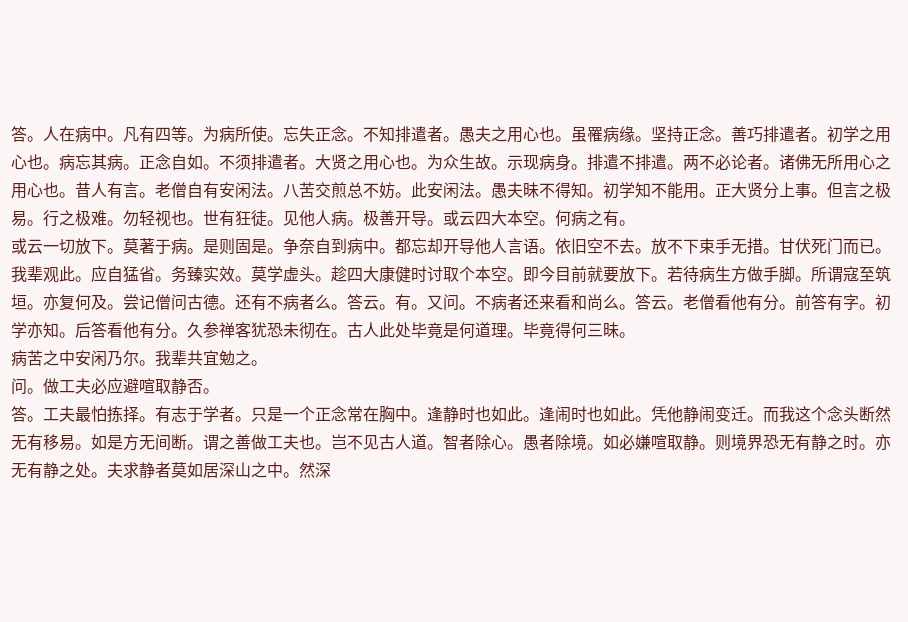答。人在病中。凡有四等。为病所使。忘失正念。不知排遣者。愚夫之用心也。虽罹病缘。坚持正念。善巧排遣者。初学之用心也。病忘其病。正念自如。不须排遣者。大贤之用心也。为众生故。示现病身。排遣不排遣。两不必论者。诸佛无所用心之用心也。昔人有言。老僧自有安闲法。八苦交煎总不妨。此安闲法。愚夫昧不得知。初学知不能用。正大贤分上事。但言之极易。行之极难。勿轻视也。世有狂徒。见他人病。极善开导。或云四大本空。何病之有。
或云一切放下。莫著于病。是则固是。争奈自到病中。都忘却开导他人言语。依旧空不去。放不下束手无措。甘伏死门而已。我辈观此。应自猛省。务臻实效。莫学虚头。趁四大康健时讨取个本空。即今目前就要放下。若待病生方做手脚。所谓寇至筑垣。亦复何及。尝记僧问古德。还有不病者么。答云。有。又问。不病者还来看和尚么。答云。老僧看他有分。前答有字。初学亦知。后答看他有分。久参禅客犹恐未彻在。古人此处毕竟是何道理。毕竟得何三昧。
病苦之中安闲乃尔。我辈共宜勉之。
问。做工夫必应避喧取静否。
答。工夫最怕拣择。有志于学者。只是一个正念常在胸中。逢静时也如此。逢闹时也如此。凭他静闹变迁。而我这个念头断然无有移易。如是方无间断。谓之善做工夫也。岂不见古人道。智者除心。愚者除境。如必嫌喧取静。则境界恐无有静之时。亦无有静之处。夫求静者莫如居深山之中。然深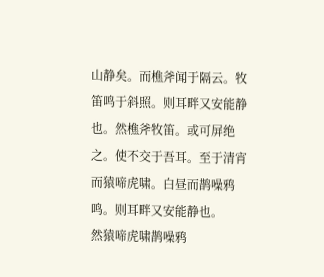山静矣。而樵斧闻于隔云。牧笛鸣于斜照。则耳畔又安能静也。然樵斧牧笛。或可屏绝之。使不交于吾耳。至于清宵而猿啼虎啸。白昼而鹊噪鸦鸣。则耳畔又安能静也。
然猿啼虎啸鹊噪鸦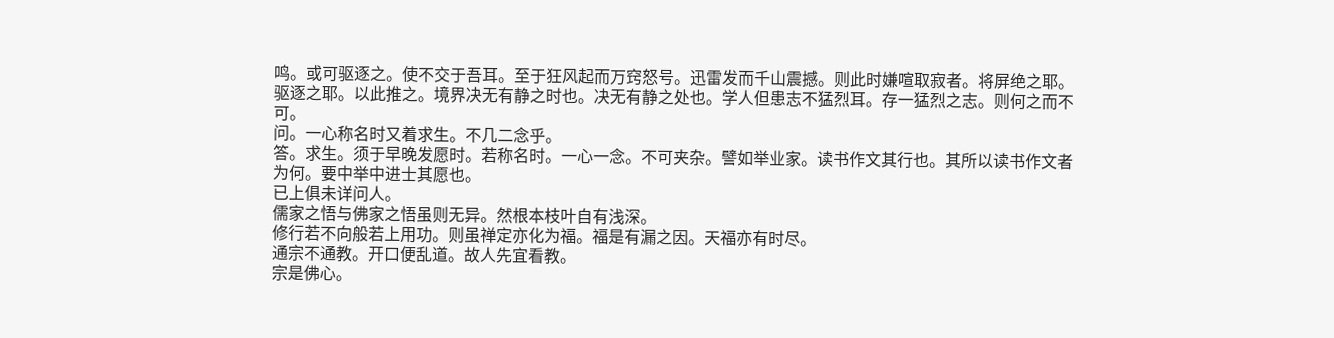鸣。或可驱逐之。使不交于吾耳。至于狂风起而万窍怒号。迅雷发而千山震撼。则此时嫌喧取寂者。将屏绝之耶。驱逐之耶。以此推之。境界决无有静之时也。决无有静之处也。学人但患志不猛烈耳。存一猛烈之志。则何之而不可。
问。一心称名时又着求生。不几二念乎。
答。求生。须于早晚发愿时。若称名时。一心一念。不可夹杂。譬如举业家。读书作文其行也。其所以读书作文者为何。要中举中进士其愿也。
已上俱未详问人。
儒家之悟与佛家之悟虽则无异。然根本枝叶自有浅深。
修行若不向般若上用功。则虽禅定亦化为福。福是有漏之因。天福亦有时尽。
通宗不通教。开口便乱道。故人先宜看教。
宗是佛心。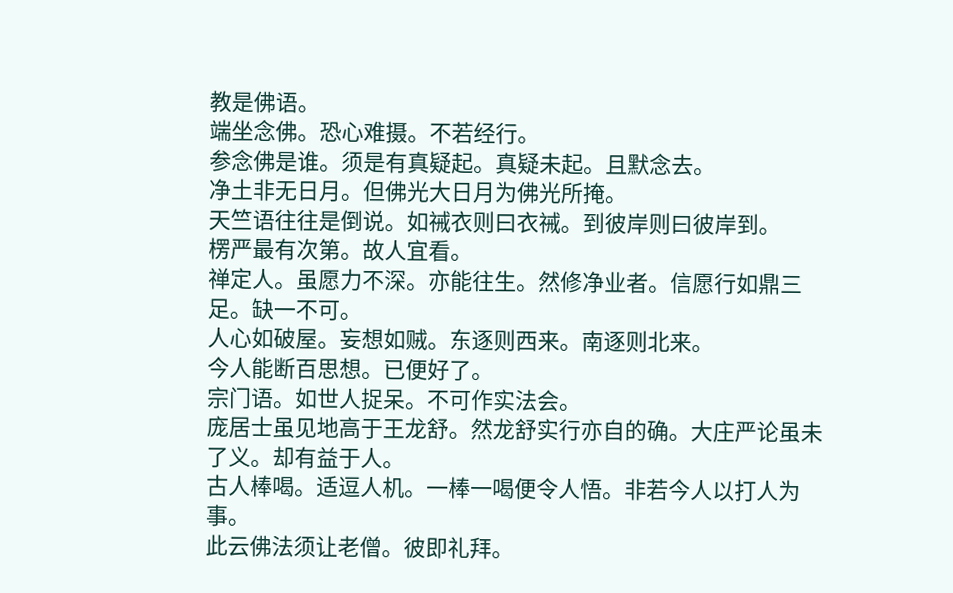教是佛语。
端坐念佛。恐心难摄。不若经行。
参念佛是谁。须是有真疑起。真疑未起。且默念去。
净土非无日月。但佛光大日月为佛光所掩。
天竺语往往是倒说。如祴衣则曰衣祴。到彼岸则曰彼岸到。
楞严最有次第。故人宜看。
禅定人。虽愿力不深。亦能往生。然修净业者。信愿行如鼎三足。缺一不可。
人心如破屋。妄想如贼。东逐则西来。南逐则北来。
今人能断百思想。已便好了。
宗门语。如世人捉呆。不可作实法会。
庞居士虽见地高于王龙舒。然龙舒实行亦自的确。大庄严论虽未了义。却有益于人。
古人棒喝。适逗人机。一棒一喝便令人悟。非若今人以打人为事。
此云佛法须让老僧。彼即礼拜。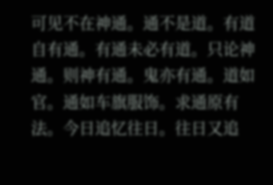可见不在神通。通不是道。有道自有通。有通未必有道。只论神通。则神有通。鬼亦有通。道如官。通如车旗服饰。求通原有法。今日追忆往日。往日又追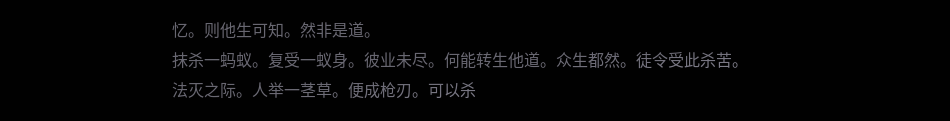忆。则他生可知。然非是道。
抹杀一蚂蚁。复受一蚁身。彼业未尽。何能转生他道。众生都然。徒令受此杀苦。
法灭之际。人举一茎草。便成枪刃。可以杀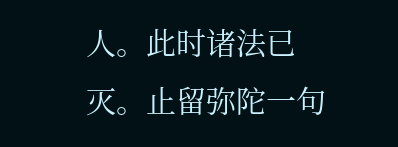人。此时诸法已灭。止留弥陀一句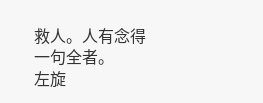救人。人有念得一句全者。
左旋